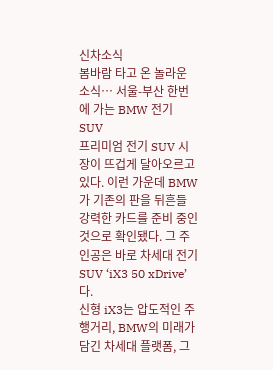신차소식
봄바람 타고 온 놀라운 소식… 서울-부산 한번에 가는 BMW 전기 SUV
프리미엄 전기 SUV 시장이 뜨겁게 달아오르고 있다. 이런 가운데 BMW가 기존의 판을 뒤흔들 강력한 카드를 준비 중인 것으로 확인됐다. 그 주인공은 바로 차세대 전기 SUV ‘iX3 50 xDrive’다.
신형 iX3는 압도적인 주행거리, BMW의 미래가 담긴 차세대 플랫폼, 그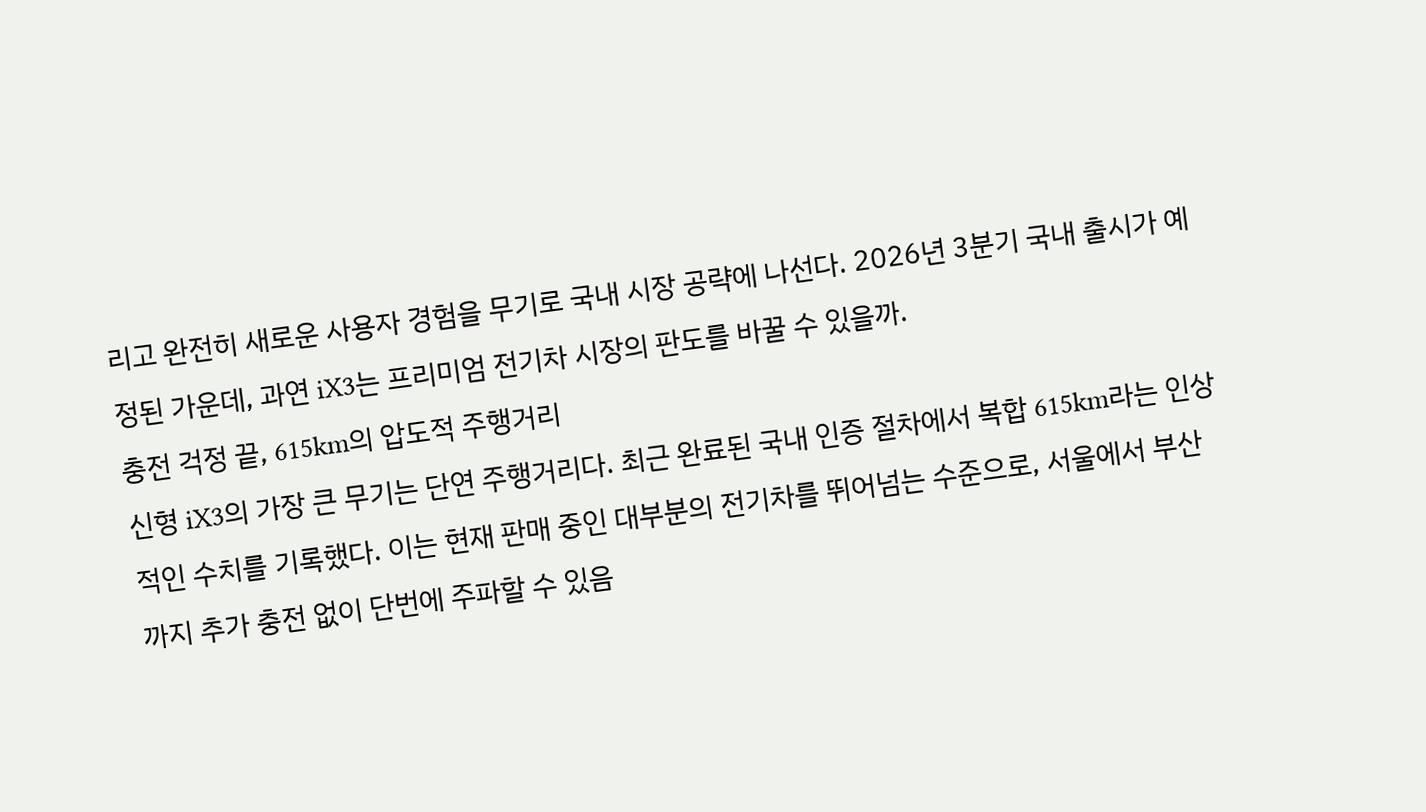리고 완전히 새로운 사용자 경험을 무기로 국내 시장 공략에 나선다. 2026년 3분기 국내 출시가 예정된 가운데, 과연 iX3는 프리미엄 전기차 시장의 판도를 바꿀 수 있을까.
충전 걱정 끝, 615km의 압도적 주행거리
신형 iX3의 가장 큰 무기는 단연 주행거리다. 최근 완료된 국내 인증 절차에서 복합 615km라는 인상적인 수치를 기록했다. 이는 현재 판매 중인 대부분의 전기차를 뛰어넘는 수준으로, 서울에서 부산까지 추가 충전 없이 단번에 주파할 수 있음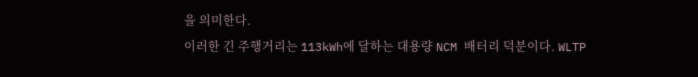을 의미한다.
이러한 긴 주행거리는 113kWh에 달하는 대용량 NCM 배터리 덕분이다. WLTP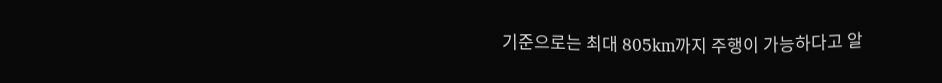기준으로는 최대 805km까지 주행이 가능하다고 알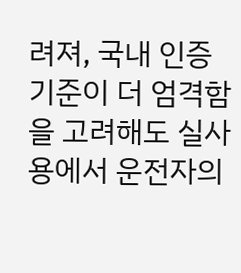려져, 국내 인증 기준이 더 엄격함을 고려해도 실사용에서 운전자의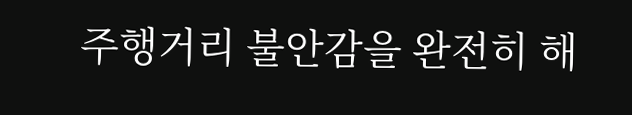주행거리 불안감을 완전히 해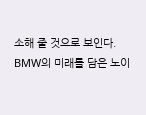소해 줄 것으로 보인다.
BMW의 미래를 담은 노이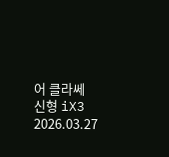어 클라쎄
신형 iX3
2026.03.27